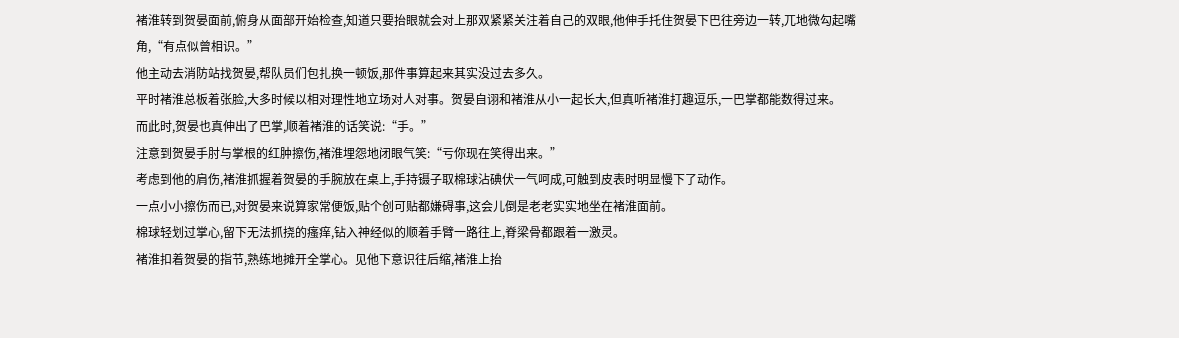褚淮转到贺晏面前,俯身从面部开始检查,知道只要抬眼就会对上那双紧紧关注着自己的双眼,他伸手托住贺晏下巴往旁边一转,兀地微勾起嘴角,“有点似曾相识。”
他主动去消防站找贺晏,帮队员们包扎换一顿饭,那件事算起来其实没过去多久。
平时褚淮总板着张脸,大多时候以相对理性地立场对人对事。贺晏自诩和褚淮从小一起长大,但真听褚淮打趣逗乐,一巴掌都能数得过来。
而此时,贺晏也真伸出了巴掌,顺着褚淮的话笑说:“手。”
注意到贺晏手肘与掌根的红肿擦伤,褚淮埋怨地闭眼气笑:“亏你现在笑得出来。”
考虑到他的肩伤,褚淮抓握着贺晏的手腕放在桌上,手持镊子取棉球沾碘伏一气呵成,可触到皮表时明显慢下了动作。
一点小小擦伤而已,对贺晏来说算家常便饭,贴个创可贴都嫌碍事,这会儿倒是老老实实地坐在褚淮面前。
棉球轻划过掌心,留下无法抓挠的瘙痒,钻入神经似的顺着手臂一路往上,脊梁骨都跟着一激灵。
褚淮扣着贺晏的指节,熟练地摊开全掌心。见他下意识往后缩,褚淮上抬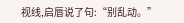视线,启唇说了句:“别乱动。”